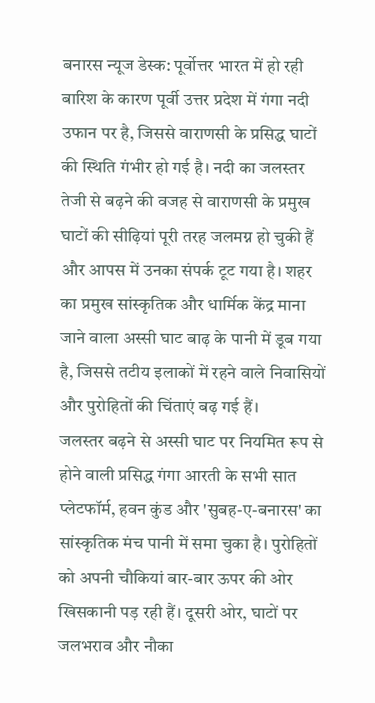बनारस न्यूज डेस्क: पूर्वोत्तर भारत में हो रही बारिश के कारण पूर्वी उत्तर प्रदेश में गंगा नदी उफान पर है, जिससे वाराणसी के प्रसिद्ध घाटों की स्थिति गंभीर हो गई है। नदी का जलस्तर तेजी से बढ़ने की वजह से वाराणसी के प्रमुख घाटों की सीढ़ियां पूरी तरह जलमग्न हो चुकी हैं और आपस में उनका संपर्क टूट गया है। शहर का प्रमुख सांस्कृतिक और धार्मिक केंद्र माना जाने वाला अस्सी घाट बाढ़ के पानी में डूब गया है, जिससे तटीय इलाकों में रहने वाले निवासियों और पुरोहितों की चिंताएं बढ़ गई हैं।
जलस्तर बढ़ने से अस्सी घाट पर नियमित रूप से होने वाली प्रसिद्ध गंगा आरती के सभी सात प्लेटफॉर्म, हवन कुंड और 'सुबह-ए-बनारस' का सांस्कृतिक मंच पानी में समा चुका है। पुरोहितों को अपनी चौकियां बार-बार ऊपर की ओर खिसकानी पड़ रही हैं। दूसरी ओर, घाटों पर जलभराव और नौका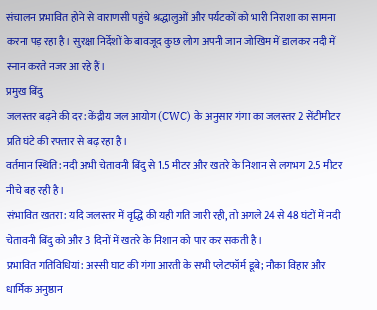संचालन प्रभावित होने से वाराणसी पहुंचे श्रद्धालुओं और पर्यटकों को भारी निराशा का सामना करना पड़ रहा है। सुरक्षा निर्देशों के बावजूद कुछ लोग अपनी जान जोखिम में डालकर नदी में स्नान करते नजर आ रहे हैं।
प्रमुख बिंदु
जलस्तर बढ़ने की दर: केंद्रीय जल आयोग (CWC) के अनुसार गंगा का जलस्तर 2 सेंटीमीटर प्रति घंटे की रफ्तार से बढ़ रहा है।
वर्तमान स्थिति: नदी अभी चेतावनी बिंदु से 1.5 मीटर और खतरे के निशान से लगभग 2.5 मीटर नीचे बह रही है।
संभावित खतरा: यदि जलस्तर में वृद्धि की यही गति जारी रही, तो अगले 24 से 48 घंटों में नदी चेतावनी बिंदु को और 3 दिनों में खतरे के निशान को पार कर सकती है।
प्रभावित गतिविधियां: अस्सी घाट की गंगा आरती के सभी प्लेटफॉर्म डूबे; नौका विहार और धार्मिक अनुष्ठान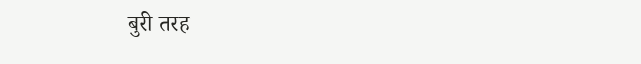बुरी तरह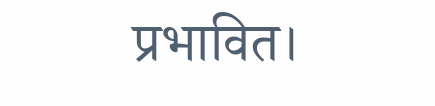प्रभावित।